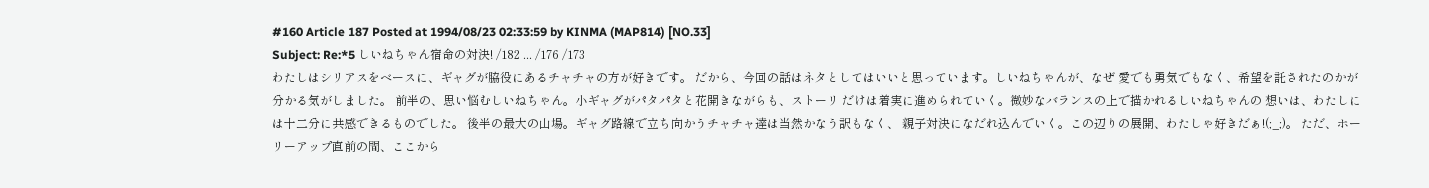#160 Article 187 Posted at 1994/08/23 02:33:59 by KINMA (MAP814) [NO.33]
Subject: Re:*5 しいねちゃん宿命の対決! /182 ... /176 /173
わたしはシリアスをベースに、ギャグが脇役にあるチャチャの方が好きです。 だから、今回の話はネタとしてはいいと思っています。しいねちゃんが、なぜ 愛でも勇気でもなく、希望を託されたのかが分かる気がしました。 前半の、思い悩むしいねちゃん。小ギャグがパタパタと花開きながらも、ストーリ だけは着実に進められていく。微妙なバランスの上で描かれるしいねちゃんの 想いは、わたしには十二分に共感できるものでした。 後半の最大の山場。ギャグ路線で立ち向かうチャチャ達は当然かなう訳もなく、 親子対決になだれ込んでいく。この辺りの展開、わたしゃ好きだぁ!(;_;)。 ただ、ホーリーアップ直前の間、ここから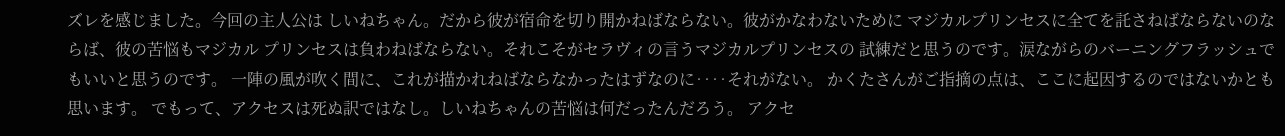ズレを感じました。今回の主人公は しいねちゃん。だから彼が宿命を切り開かねばならない。彼がかなわないために マジカルプリンセスに全てを託さねばならないのならば、彼の苦悩もマジカル プリンセスは負わねばならない。それこそがセラヴィの言うマジカルプリンセスの 試練だと思うのです。涙ながらのバーニングフラッシュでもいいと思うのです。 一陣の風が吹く間に、これが描かれねばならなかったはずなのに‥‥それがない。 かくたさんがご指摘の点は、ここに起因するのではないかとも思います。 でもって、アクセスは死ぬ訳ではなし。しいねちゃんの苦悩は何だったんだろう。 アクセ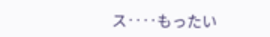ス‥‥もったい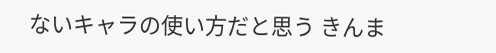ないキャラの使い方だと思う きんま